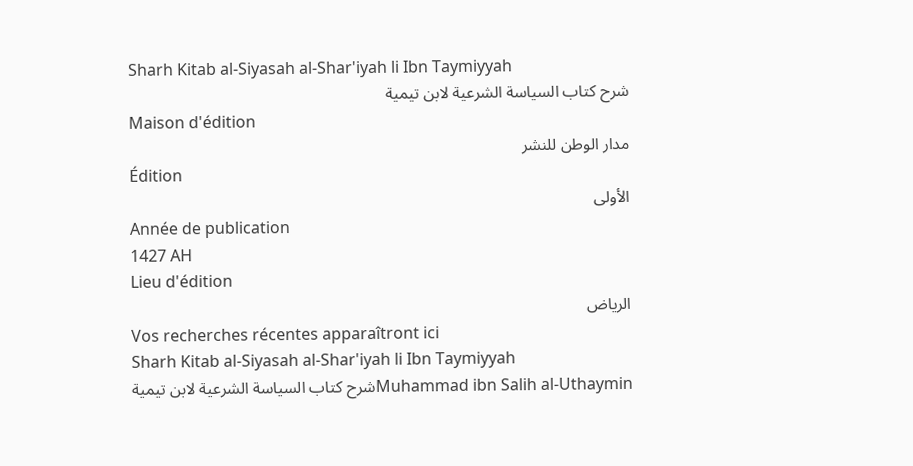Sharh Kitab al-Siyasah al-Shar'iyah li Ibn Taymiyyah
شرح كتاب السياسة الشرعية لابن تيمية
Maison d'édition
مدار الوطن للنشر
Édition
الأولى
Année de publication
1427 AH
Lieu d'édition
الرياض
Vos recherches récentes apparaîtront ici
Sharh Kitab al-Siyasah al-Shar'iyah li Ibn Taymiyyah
Muhammad ibn Salih al-Uthayminشرح كتاب السياسة الشرعية لابن تيمية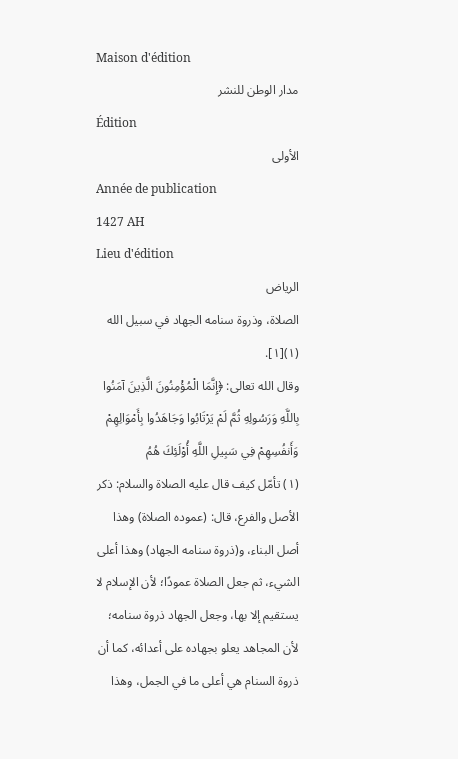Maison d'édition
مدار الوطن للنشر
Édition
الأولى
Année de publication
1427 AH
Lieu d'édition
الرياض
الصلاة، وذروة سنامه الجهاد في سبيل الله (١)[١].
وقال الله تعالى: ﴿إِنَّمَا الْمُؤْمِنُونَ الَّذِينَ آمَنُوا بِاللَّهِ وَرَسُولِهِ ثُمَّ لَمْ يَرْتَابُوا وَجَاهَدُوا بِأَمْوَالِهِمْ وَأَنفُسِهِمْ فِي سَبِيلِ اللَّهِ أُوْلَئِكَ هُمُ
(١) تأمّل كيف قال عليه الصلاة والسلام: ذكر الأصل والفرع، قال: (عموده الصلاة) وهذا أصل البناء، و(ذروة سنامه الجهاد) وهذا أعلى الشيء، ثم جعل الصلاة عمودًا؛ لأن الإسلام لا يستقيم إلا بها، وجعل الجهاد ذروة سنامه؛ لأن المجاهد يعلو بجهاده على أعدائه، كما أن ذروة السنام هي أعلى ما في الجمل، وهذا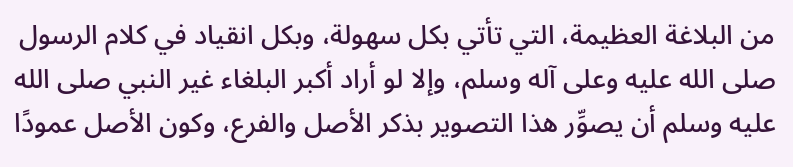من البلاغة العظيمة، التي تأتي بكل سهولة، وبكل انقياد في كلام الرسول صلى الله عليه وعلى آله وسلم، وإلا لو أراد أكبر البلغاء غير النبي صلى الله عليه وسلم أن يصوِّر هذا التصوير بذكر الأصل والفرع، وكون الأصل عمودًا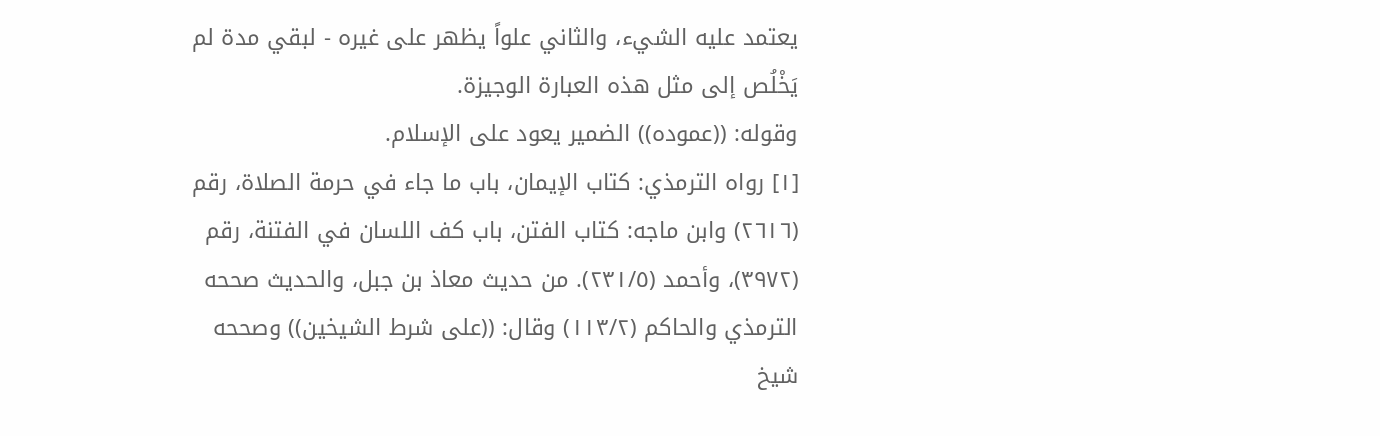يعتمد عليه الشيء، والثاني علواً يظهر على غيره - لبقي مدة لم يَخْلُص إلى مثل هذه العبارة الوجيزة.
وقوله: ((عموده)) الضمير يعود على الإسلام.
[١] رواه الترمذي: كتاب الإيمان، باب ما جاء في حرمة الصلاة، رقم (٢٦١٦) وابن ماجه: كتاب الفتن، باب كف اللسان في الفتنة، رقم (٣٩٧٢)، وأحمد (٢٣١/٥). من حديث معاذ بن جبل، والحديث صححه الترمذي والحاكم (١١٣/٢) وقال: ((على شرط الشيخين)) وصححه شيخ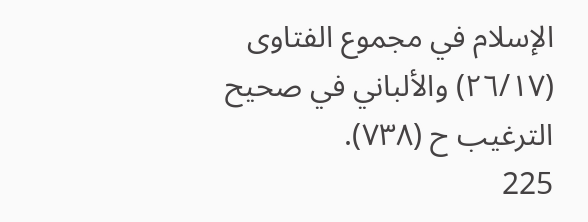الإسلام في مجموع الفتاوى (٢٦/١٧) والألباني في صحيح الترغيب ح (٧٣٨).
225